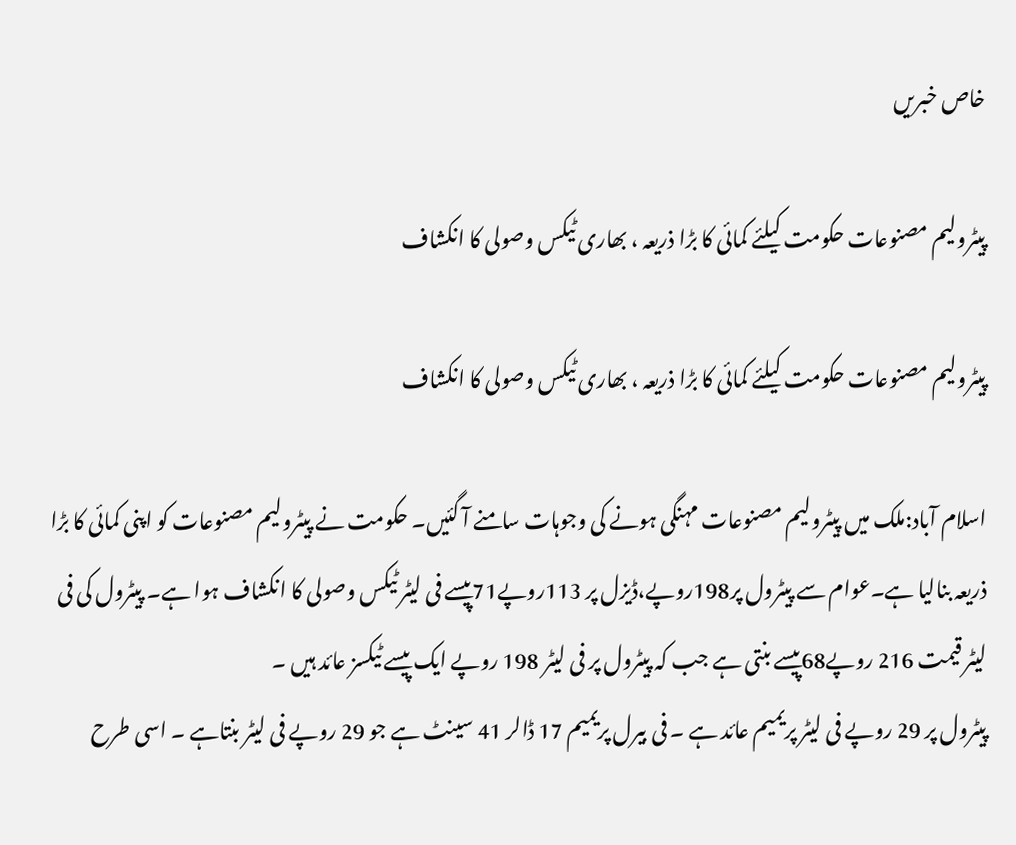خاص خبریں

پیٹرولیم مصنوعات حکومت کیلئے کمائی کا بڑا ذریعہ ، بھاری ٹیکس وصولی کا انکشاف

پیٹرولیم مصنوعات حکومت کیلئے کمائی کا بڑا ذریعہ ، بھاری ٹیکس وصولی کا انکشاف

اسلام آباد:ملک میں پیٹرولیم مصنوعات مہنگی ہونے کی وجوہات سامنے آ گئیں۔ حکومت نے پیٹرولیم مصنوعات کو اپنی کمائی کا بڑا ذریعہ بنالیا ہے۔عوام سے پیٹرول پر198روپے،ڈیزل پر 113روپے71پیسے فی لیٹر ٹیکس وصولی کا انکشاف ہوا ہے۔ پیٹرول کی فی لیٹر قیمت 216 روپے68پیسے بنتی ہے جب کہ پیٹرول پر فی لیٹر 198 روپے ایک پیسے ٹیکسز عائد ہیں ۔
پیٹرول پر 29 روپے فی لیٹر پریمیم عائد ہے ۔ فی بیرل پریمیم 17 ڈالر 41 سینٹ ہے جو 29 روپے فی لیٹر بنتاہے ۔ اسی طرح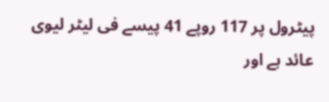پیٹرول پر 117 روپے 41 پیسے فی لیٹر لیوی عائد ہے اور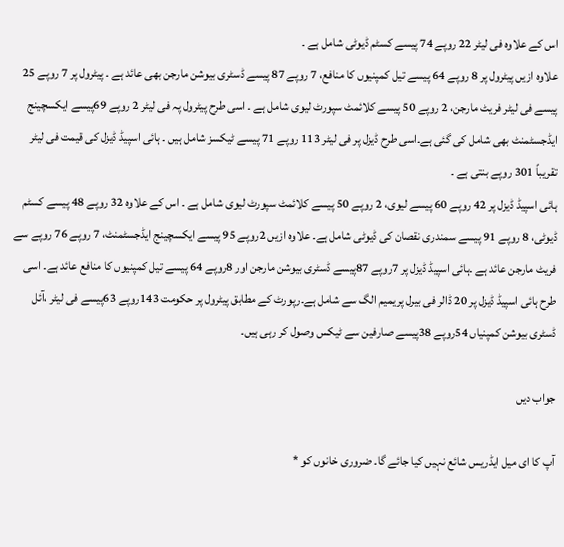اس کے علاوہ فی لیٹر 22 روپے 74 پیسے کسٹم ڈیوٹی شامل ہے ۔
علاوہ ازیں پیٹرول پر 8 روپے 64 پیسے تیل کمپنیوں کا منافع، 7 روپے 87 پیسے ڈسٹری بیوشن مارجن بھی عائد ہے ۔ پیٹرول پر 7 روپے 25 پیسے فی لیٹر فریٹ مارجن، 2 روپے 50 پیسے کلائمٹ سپورٹ لیوی شامل ہے ۔ اسی طرح پیٹرول پہ فی لیٹر 2 روپے 69پیسے ایکسچینج ایڈجسٹمنٹ بھی شامل کی گئی ہے۔اسی طرح ڈیزل پر فی لیٹر 113 روپے 71 پیسے ٹیکسز شامل ہیں ۔ ہائی اسپیڈ ڈیزل کی قیمت فی لیٹر تقریباً 301 روپے بنتی ہے ۔
ہائی اسپیڈ ڈیزل پر 42 روپے 60 پیسے لیوی، 2 روپے 50 پیسے کلائمٹ سپورٹ لیوی شامل ہے ۔ اس کے علاوہ 32 روپے 48 پیسے کسٹم ڈیوٹی، 8 روپے 91 پیسے سمندری نقصان کی ڈیوٹی شامل ہے۔ علاوہ ازیں 2روپے 95 پیسے ایکسچینج ایڈجسٹمنٹ، 7 روپے 76 روپے سے فریٹ مارجن عائد ہے ۔ہائی اسپیڈ ڈیزل پر 7روپے 87پیسے ڈسٹری بیوشن مارجن اور 8روپے 64 پیسے تیل کمپنیوں کا منافع عائد ہے۔ اسی طرح ہائی اسپیڈ ڈیزل پر 20 ڈالر فی بیرل پریمیم الگ سے شامل ہے۔رپورٹ کے مطابق پیٹرول پر حکومت 143روپے 63پیسے فی لیٹر ،آئل ڈسٹری بیوشن کمپنیاں 54روپے 38پیسے صارفین سے ٹیکس وصول کر رہی ہیں۔

جواب دیں

آپ کا ای میل ایڈریس شائع نہیں کیا جائے گا۔ ضروری خانوں کو *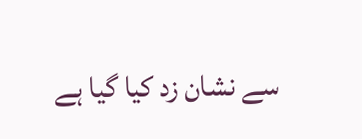سے نشان زد کیا گیا ہے